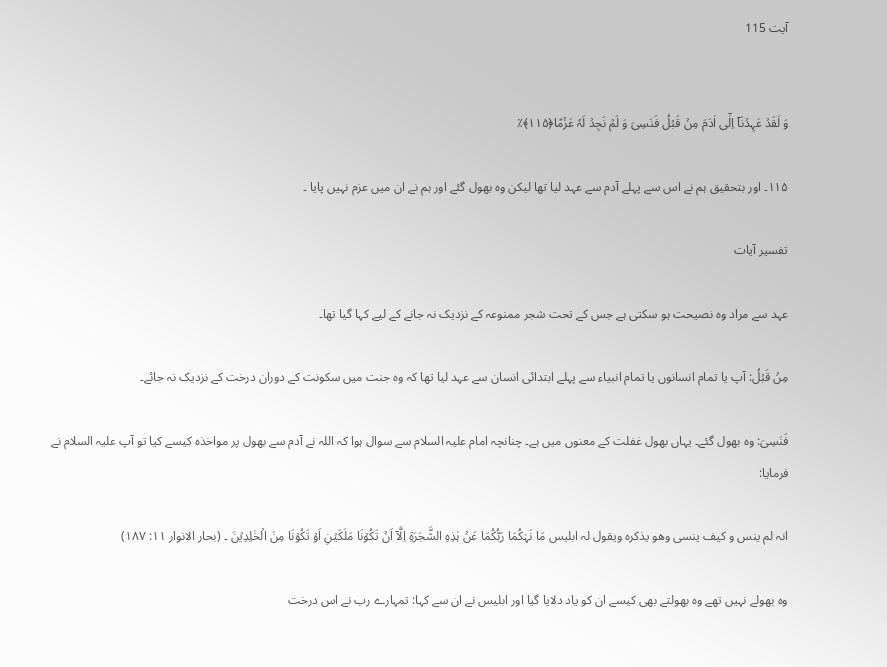آیت 115


وَ لَقَدۡ عَہِدۡنَاۤ اِلٰۤی اٰدَمَ مِنۡ قَبۡلُ فَنَسِیَ وَ لَمۡ نَجِدۡ لَہٗ عَزۡمًا﴿۱۱۵﴾٪

۱۱۵۔ اور بتحقیق ہم نے اس سے پہلے آدم سے عہد لیا تھا لیکن وہ بھول گئے اور ہم نے ان میں عزم نہیں پایا ۔

تفسیر آیات

عہد سے مراد وہ نصیحت ہو سکتی ہے جس کے تحت شجر ممنوعہ کے نزدیک نہ جانے کے لیے کہا گیا تھا۔

مِنۡ قَبۡلُ: آپ یا تمام انسانوں یا تمام انبیاء سے پہلے ابتدائی انسان سے عہد لیا تھا کہ وہ جنت میں سکونت کے دوران درخت کے نزدیک نہ جائے۔

فَنَسِیَ: وہ بھول گئے۔ یہاں بھول غفلت کے معنوں میں ہے۔ چنانچہ امام علیہ السلام سے سوال ہوا کہ اللہ نے آدم سے بھول پر مواخذہ کیسے کیا تو آپ علیہ السلام نے فرمایا:

انہ لم ینس و کیف ینسی وھو یذکرہ ویقول لہ ابلیس مَا نَہٰکُمَا رَبُّکُمَا عَنۡ ہٰذِہِ الشَّجَرَۃِ اِلَّاۤ اَنۡ تَکُوۡنَا مَلَکَیۡنِ اَوۡ تَکُوۡنَا مِنَ الۡخٰلِدِیۡنَ ۔ (بحار الانوار ۱۱: ۱۸۷)

وہ بھولے نہیں تھے وہ بھولتے بھی کیسے ان کو یاد دلایا گیا اور ابلیس نے ان سے کہا: تمہارے رب نے اس درخت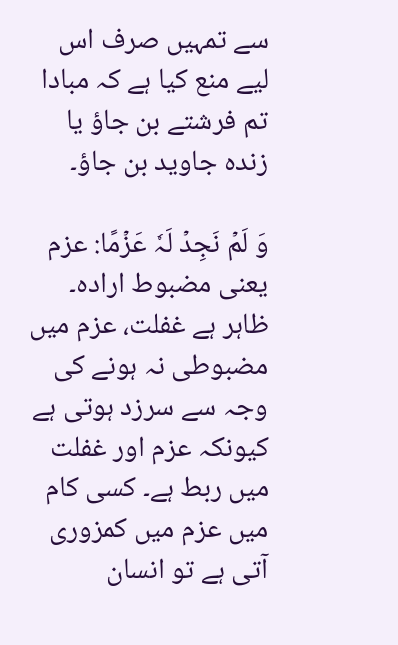سے تمہیں صرف اس لیے منع کیا ہے کہ مبادا تم فرشتے بن جاؤ یا زندہ جاوید بن جاؤ۔

وَ لَمۡ نَجِدۡ لَہٗ عَزۡمًا: عزم یعنی مضبوط ارادہ۔ ظاہر ہے غفلت، عزم میں مضبوطی نہ ہونے کی وجہ سے سرزد ہوتی ہے کیونکہ عزم اور غفلت میں ربط ہے۔ کسی کام میں عزم میں کمزوری آتی ہے تو انسان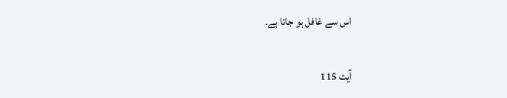اس سے غافل ہو جاتا ہے۔


آیت 115